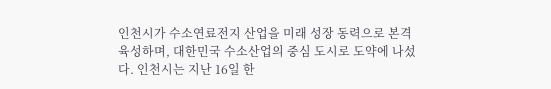인천시가 수소연료전지 산업을 미래 성장 동력으로 본격 육성하며, 대한민국 수소산업의 중심 도시로 도약에 나섰다. 인천시는 지난 16일 한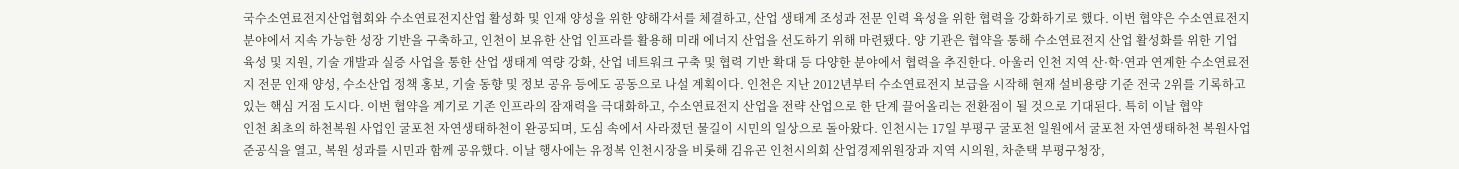국수소연료전지산업협회와 수소연료전지산업 활성화 및 인재 양성을 위한 양해각서를 체결하고, 산업 생태계 조성과 전문 인력 육성을 위한 협력을 강화하기로 했다. 이번 협약은 수소연료전지 분야에서 지속 가능한 성장 기반을 구축하고, 인천이 보유한 산업 인프라를 활용해 미래 에너지 산업을 선도하기 위해 마련됐다. 양 기관은 협약을 통해 수소연료전지 산업 활성화를 위한 기업 육성 및 지원, 기술 개발과 실증 사업을 통한 산업 생태계 역량 강화, 산업 네트워크 구축 및 협력 기반 확대 등 다양한 분야에서 협력을 추진한다. 아울러 인천 지역 산·학·연과 연계한 수소연료전지 전문 인재 양성, 수소산업 정책 홍보, 기술 동향 및 정보 공유 등에도 공동으로 나설 계획이다. 인천은 지난 2012년부터 수소연료전지 보급을 시작해 현재 설비용량 기준 전국 2위를 기록하고 있는 핵심 거점 도시다. 이번 협약을 계기로 기존 인프라의 잠재력을 극대화하고, 수소연료전지 산업을 전략 산업으로 한 단계 끌어올리는 전환점이 될 것으로 기대된다. 특히 이날 협약
인천 최초의 하천복원 사업인 굴포천 자연생태하천이 완공되며, 도심 속에서 사라졌던 물길이 시민의 일상으로 돌아왔다. 인천시는 17일 부평구 굴포천 일원에서 굴포천 자연생태하천 복원사업 준공식을 열고, 복원 성과를 시민과 함께 공유했다. 이날 행사에는 유정복 인천시장을 비롯해 김유곤 인천시의회 산업경제위원장과 지역 시의원, 차춘택 부평구청장,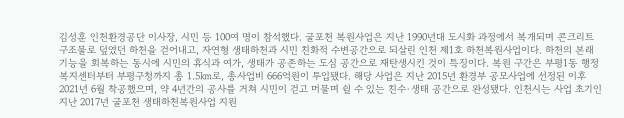김성훈 인천환경공단 이사장, 시민 등 100여 명이 참석했다. 굴포천 복원사업은 지난 1990년대 도시화 과정에서 복개되며 콘크리트 구조물로 덮였던 하천을 걷어내고, 자연형 생태하천과 시민 친화적 수변공간으로 되살린 인천 제1호 하천복원사업이다. 하천의 본래 기능을 회복하는 동시에 시민의 휴식과 여가, 생태가 공존하는 도심 공간으로 재탄생시킨 것이 특징이다. 복원 구간은 부평1동 행정복지센터부터 부평구청까지 총 1.5㎞로, 총사업비 666억원이 투입됐다. 해당 사업은 지난 2015년 환경부 공모사업에 선정된 이후 2021년 6월 착공했으며, 약 4년간의 공사를 거쳐 시민이 걷고 머물며 쉴 수 있는 친수·생태 공간으로 완성됐다. 인천시는 사업 초기인 지난 2017년 굴포천 생태하천복원사업 지원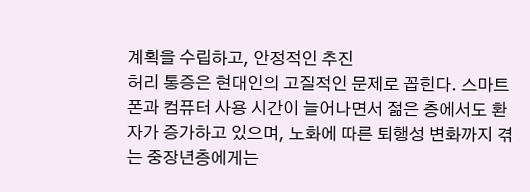계획을 수립하고, 안정적인 추진
허리 통증은 현대인의 고질적인 문제로 꼽힌다. 스마트폰과 컴퓨터 사용 시간이 늘어나면서 젊은 층에서도 환자가 증가하고 있으며, 노화에 따른 퇴행성 변화까지 겪는 중장년층에게는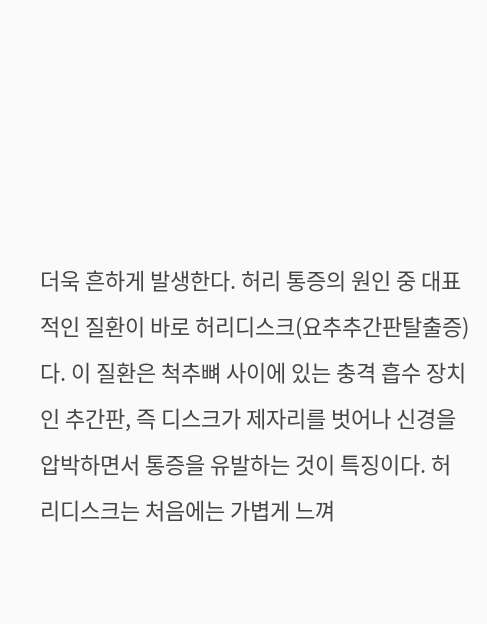더욱 흔하게 발생한다. 허리 통증의 원인 중 대표적인 질환이 바로 허리디스크(요추추간판탈출증)다. 이 질환은 척추뼈 사이에 있는 충격 흡수 장치인 추간판, 즉 디스크가 제자리를 벗어나 신경을 압박하면서 통증을 유발하는 것이 특징이다. 허리디스크는 처음에는 가볍게 느껴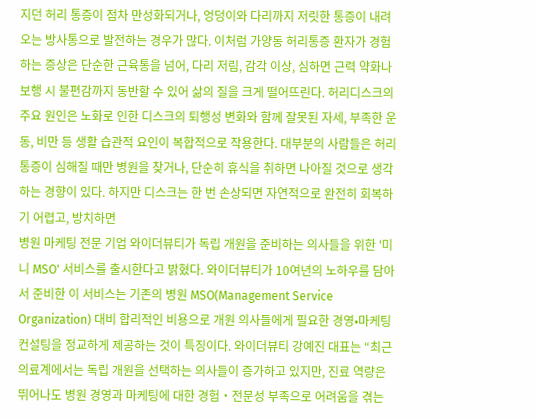지던 허리 통증이 점차 만성화되거나, 엉덩이와 다리까지 저릿한 통증이 내려오는 방사통으로 발전하는 경우가 많다. 이처럼 가양동 허리통증 환자가 경험하는 증상은 단순한 근육통을 넘어, 다리 저림, 감각 이상, 심하면 근력 약화나 보행 시 불편감까지 동반할 수 있어 삶의 질을 크게 떨어뜨린다. 허리디스크의 주요 원인은 노화로 인한 디스크의 퇴행성 변화와 함께 잘못된 자세, 부족한 운동, 비만 등 생활 습관적 요인이 복합적으로 작용한다. 대부분의 사람들은 허리 통증이 심해질 때만 병원을 찾거나, 단순히 휴식을 취하면 나아질 것으로 생각하는 경향이 있다. 하지만 디스크는 한 번 손상되면 자연적으로 완전히 회복하기 어렵고, 방치하면
병원 마케팅 전문 기업 와이더뷰티가 독립 개원을 준비하는 의사들을 위한 '미니 MSO' 서비스를 출시한다고 밝혔다. 와이더뷰티가 10여년의 노하우를 담아서 준비한 이 서비스는 기존의 병원 MSO(Management Service Organization) 대비 합리적인 비용으로 개원 의사들에게 필요한 경영•마케팅 컨설팅을 정교하게 제공하는 것이 특징이다. 와이더뷰티 강예진 대표는 “최근 의료계에서는 독립 개원을 선택하는 의사들이 증가하고 있지만, 진료 역량은 뛰어나도 병원 경영과 마케팅에 대한 경험・전문성 부족으로 어려움을 겪는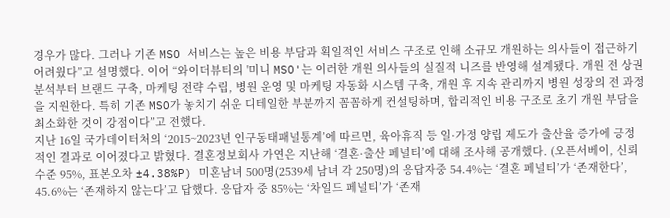경우가 많다. 그러나 기존 MSO 서비스는 높은 비용 부담과 획일적인 서비스 구조로 인해 소규모 개원하는 의사들이 접근하기 어려웠다”고 설명했다. 이어 “와이더뷰티의 '미니 MSO'는 이러한 개원 의사들의 실질적 니즈를 반영해 설계됐다. 개원 전 상권분석부터 브랜드 구축, 마케팅 전략 수립, 병원 운영 및 마케팅 자동화 시스템 구축, 개원 후 지속 관리까지 병원 성장의 전 과정을 지원한다. 특히 기존 MSO가 놓치기 쉬운 디테일한 부분까지 꼼꼼하게 컨설팅하며, 합리적인 비용 구조로 초기 개원 부담을 최소화한 것이 강점이다”고 전했다.
지난 16일 국가데이터처의 ‘2015~2023년 인구동태패널통계’에 따르면, 육아휴직 등 일·가정 양립 제도가 출산율 증가에 긍정적인 결과로 이어졌다고 밝혔다. 결혼정보회사 가연은 지난해 ‘결혼·출산 페널티’에 대해 조사해 공개했다. (오픈서베이, 신뢰수준 95%, 표본오차 ±4.38%P) 미혼남녀 500명(2539세 남녀 각 250명)의 응답자중 54.4%는 ‘결혼 페널티’가 ‘존재한다’, 45.6%는 ‘존재하지 않는다’고 답했다. 응답자 중 85%는 ‘차일드 페널티’가 ‘존재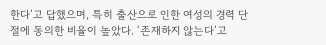한다’고 답했으며, 특히 출산으로 인한 여성의 경력 단절에 동의한 비율이 높았다. ‘존재하지 않는다’고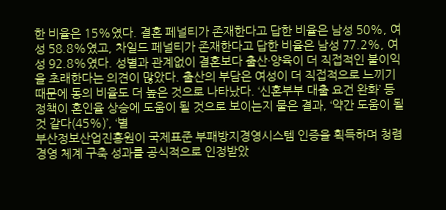한 비율은 15%였다. 결혼 페널티가 존재한다고 답한 비율은 남성 50%, 여성 58.8%였고, 차일드 페널티가 존재한다고 답한 비율은 남성 77.2%, 여성 92.8%였다. 성별과 관계없이 결혼보다 출산·양육이 더 직접적인 불이익을 초래한다는 의견이 많았다. 출산의 부담은 여성이 더 직접적으로 느끼기 때문에 동의 비율도 더 높은 것으로 나타났다. ‘신혼부부 대출 요건 완화’ 등 정책이 혼인율 상승에 도움이 될 것으로 보이는지 물은 결과, ‘약간 도움이 될 것 같다(45%)’, ‘별
부산정보산업진흥원이 국제표준 부패방지경영시스템 인증을 획득하며 청렴경영 체계 구축 성과를 공식적으로 인정받았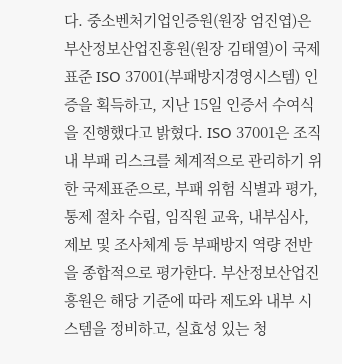다. 중소벤처기업인증원(원장 엄진엽)은 부산정보산업진흥원(원장 김태열)이 국제표준 ISO 37001(부패방지경영시스템) 인증을 획득하고, 지난 15일 인증서 수여식을 진행했다고 밝혔다. ISO 37001은 조직 내 부패 리스크를 체계적으로 관리하기 위한 국제표준으로, 부패 위험 식별과 평가, 통제 절차 수립, 임직원 교육, 내부심사, 제보 및 조사체계 등 부패방지 역량 전반을 종합적으로 평가한다. 부산정보산업진흥원은 해당 기준에 따라 제도와 내부 시스템을 정비하고, 실효성 있는 청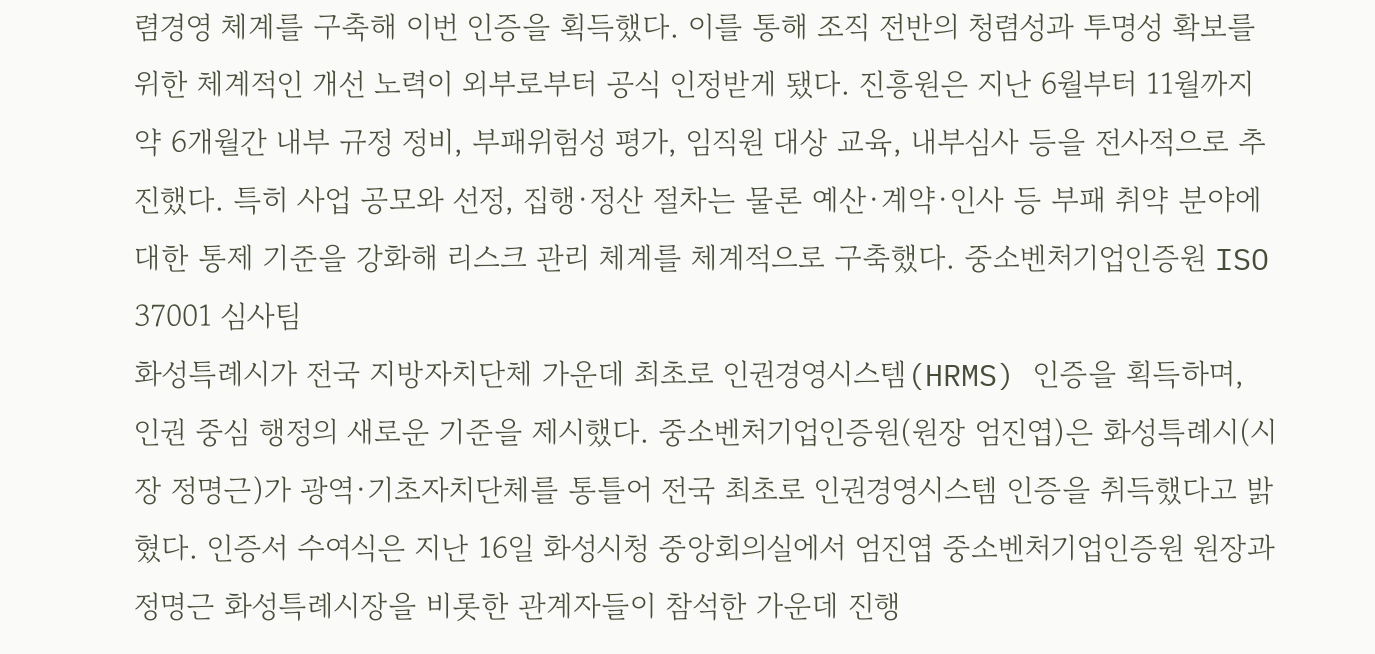렴경영 체계를 구축해 이번 인증을 획득했다. 이를 통해 조직 전반의 청렴성과 투명성 확보를 위한 체계적인 개선 노력이 외부로부터 공식 인정받게 됐다. 진흥원은 지난 6월부터 11월까지 약 6개월간 내부 규정 정비, 부패위험성 평가, 임직원 대상 교육, 내부심사 등을 전사적으로 추진했다. 특히 사업 공모와 선정, 집행·정산 절차는 물론 예산·계약·인사 등 부패 취약 분야에 대한 통제 기준을 강화해 리스크 관리 체계를 체계적으로 구축했다. 중소벤처기업인증원 ISO 37001 심사팀
화성특례시가 전국 지방자치단체 가운데 최초로 인권경영시스템(HRMS) 인증을 획득하며, 인권 중심 행정의 새로운 기준을 제시했다. 중소벤처기업인증원(원장 엄진엽)은 화성특례시(시장 정명근)가 광역·기초자치단체를 통틀어 전국 최초로 인권경영시스템 인증을 취득했다고 밝혔다. 인증서 수여식은 지난 16일 화성시청 중앙회의실에서 엄진엽 중소벤처기업인증원 원장과 정명근 화성특례시장을 비롯한 관계자들이 참석한 가운데 진행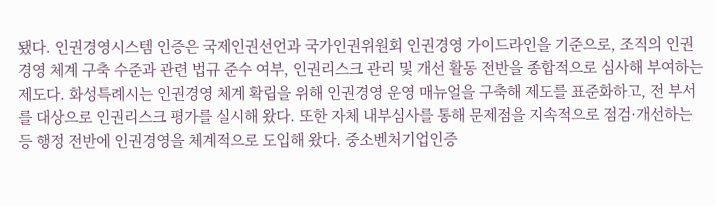됐다. 인권경영시스템 인증은 국제인권선언과 국가인권위원회 인권경영 가이드라인을 기준으로, 조직의 인권경영 체계 구축 수준과 관련 법규 준수 여부, 인권리스크 관리 및 개선 활동 전반을 종합적으로 심사해 부여하는 제도다. 화성특례시는 인권경영 체계 확립을 위해 인권경영 운영 매뉴얼을 구축해 제도를 표준화하고, 전 부서를 대상으로 인권리스크 평가를 실시해 왔다. 또한 자체 내부심사를 통해 문제점을 지속적으로 점검·개선하는 등 행정 전반에 인권경영을 체계적으로 도입해 왔다. 중소벤처기업인증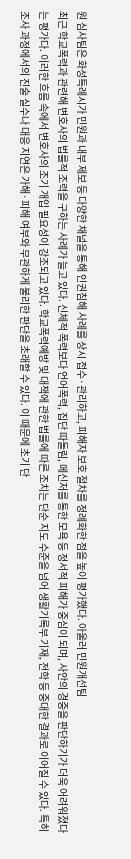원 심사팀은 화성특례시가 민원과 내부 제보 등 다양한 채널을 통해 인권침해 사례를 상시 접수·관리하고, 피해자 보호 절차를 정례화한 점을 높이 평가했다. 아울러 민원개선팀
최근 학교폭력과 관련해 변호사의 법률적 조력을 구하는 사례가 늘고 있다. 신체적 폭력보다 언어폭력, 집단 따돌림, 메신저를 통한 모욕 등 정서적 피해가 중심이 되며, 사안의 경중을 판단하기가 더욱 어려워졌다는 평가다. 이러한 흐름 속에서 변호사의 조기 개입 필요성이 강조되고 있다. 학교폭력예방 및 대책에 관한 법률에 따른 조치는 단순 지도 수준을 넘어 생활기록부 기재, 전학 등 중대한 결과로 이어질 수 있다. 특히 조사 과정에서의 진술 실수나 대응 지연은 가해·피해 여부와 무관하게 불리한 판단을 초래할 수 있다. 이 때문에 초기 단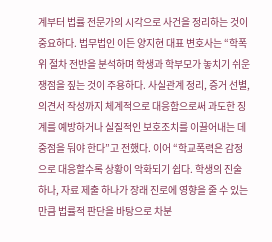계부터 법률 전문가의 시각으로 사건을 정리하는 것이 중요하다. 법무법인 이든 양지현 대표 변호사는 “학폭위 절차 전반을 분석하며 학생과 학부모가 놓치기 쉬운 쟁점을 짚는 것이 주용하다. 사실관계 정리, 증거 선별, 의견서 작성까지 체계적으로 대응함으로써 과도한 징계를 예방하거나 실질적인 보호조치를 이끌어내는 데 중점을 둬야 한다”고 전했다. 이어 “학교폭력은 감정으로 대응할수록 상황이 악화되기 쉽다. 학생의 진술 하나, 자료 제출 하나가 장래 진로에 영향을 줄 수 있는 만큼 법률적 판단을 바탕으로 차분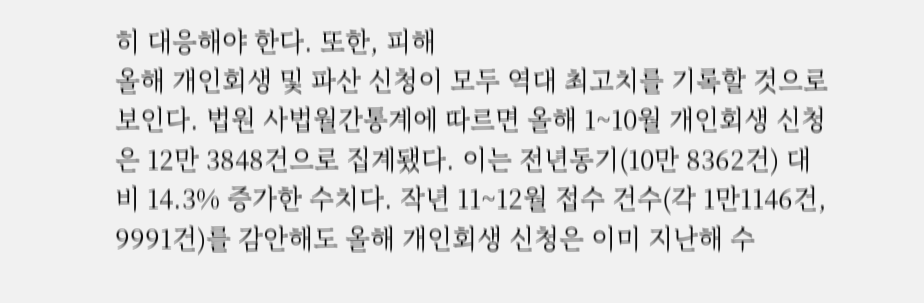히 대응해야 한다. 또한, 피해
올해 개인회생 및 파산 신청이 모두 역대 최고치를 기록할 것으로 보인다. 법원 사법월간통계에 따르면 올해 1~10월 개인회생 신청은 12만 3848건으로 집계됐다. 이는 전년동기(10만 8362건) 대비 14.3% 증가한 수치다. 작년 11~12월 접수 건수(각 1만1146건, 9991건)를 감안해도 올해 개인회생 신청은 이미 지난해 수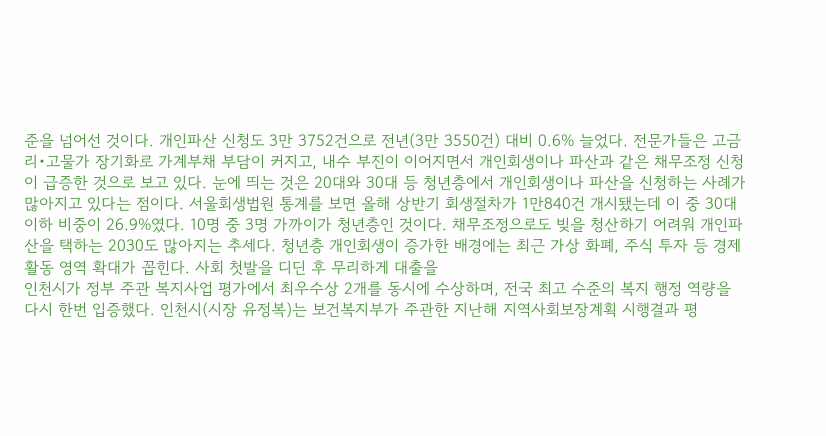준을 넘어선 것이다. 개인파산 신청도 3만 3752건으로 전년(3만 3550건) 대비 0.6% 늘었다. 전문가들은 고금리•고물가 장기화로 가계부채 부담이 커지고, 내수 부진이 이어지면서 개인회생이나 파산과 같은 채무조정 신청이 급증한 것으로 보고 있다. 눈에 띄는 것은 20대와 30대 등 청년층에서 개인회생이나 파산을 신청하는 사례가 많아지고 있다는 점이다. 서울회생법원 통계를 보면 올해 상반기 회생절차가 1만840건 개시됐는데 이 중 30대 이하 비중이 26.9%였다. 10명 중 3명 가까이가 청년층인 것이다. 채무조정으로도 빚을 청산하기 어려워 개인파산을 택하는 2030도 많아지는 추세다. 청년층 개인회생이 증가한 배경에는 최근 가상 화폐, 주식 투자 등 경제활동 영역 확대가 꼽힌다. 사회 첫발을 디딘 후 무리하게 대출을
인천시가 정부 주관 복지사업 평가에서 최우수상 2개를 동시에 수상하며, 전국 최고 수준의 복지 행정 역량을 다시 한번 입증했다. 인천시(시장 유정복)는 보건복지부가 주관한 지난해 지역사회보장계획 시행결과 평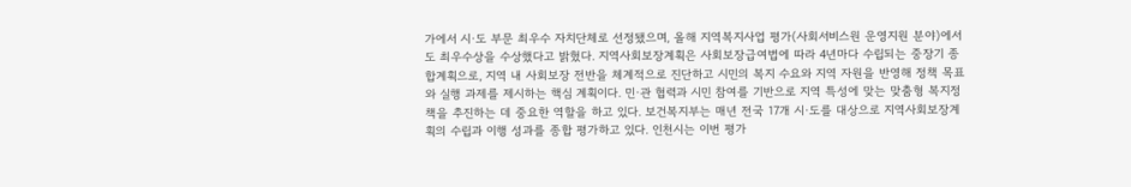가에서 시·도 부문 최우수 자치단체로 선정됐으며, 올해 지역복지사업 평가(사회서비스원 운영지원 분야)에서도 최우수상을 수상했다고 밝혔다. 지역사회보장계획은 사회보장급여법에 따라 4년마다 수립되는 중장기 종합계획으로, 지역 내 사회보장 전반을 체계적으로 진단하고 시민의 복지 수요와 지역 자원을 반영해 정책 목표와 실행 과제를 제시하는 핵심 계획이다. 민·관 협력과 시민 참여를 기반으로 지역 특성에 맞는 맞춤형 복지정책을 추진하는 데 중요한 역할을 하고 있다. 보건복지부는 매년 전국 17개 시·도를 대상으로 지역사회보장계획의 수립과 이행 성과를 종합 평가하고 있다. 인천시는 이번 평가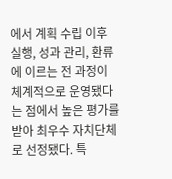에서 계획 수립 이후 실행, 성과 관리, 환류에 이르는 전 과정이 체계적으로 운영됐다는 점에서 높은 평가를 받아 최우수 자치단체로 선정됐다. 특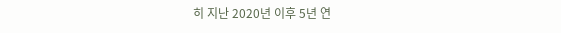히 지난 2020년 이후 5년 연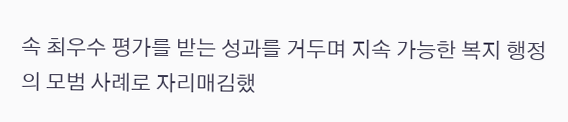속 최우수 평가를 받는 성과를 거두며 지속 가능한 복지 행정의 모범 사례로 자리매김했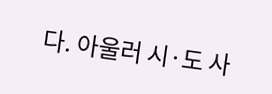다. 아울러 시·도 사